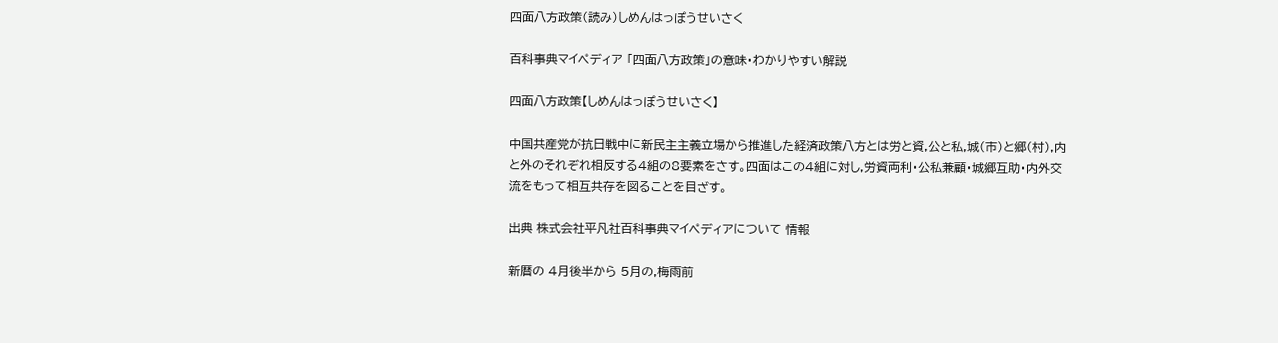四面八方政策(読み)しめんはっぽうせいさく

百科事典マイペディア 「四面八方政策」の意味・わかりやすい解説

四面八方政策【しめんはっぽうせいさく】

中国共産党が抗日戦中に新民主主義立場から推進した経済政策八方とは労と資,公と私,城(市)と郷(村),内と外のそれぞれ相反する4組の8要素をさす。四面はこの4組に対し,労資両利・公私兼顧・城郷互助・内外交流をもって相互共存を図ることを目ざす。

出典 株式会社平凡社百科事典マイペディアについて 情報

新暦の 4月後半から 5月の,梅雨前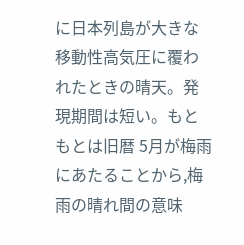に日本列島が大きな移動性高気圧に覆われたときの晴天。発現期間は短い。もともとは旧暦 5月が梅雨にあたることから,梅雨の晴れ間の意味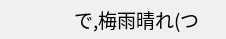で,梅雨晴れ(つ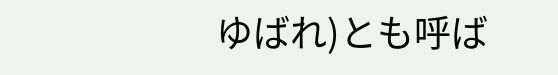ゆばれ)とも呼ば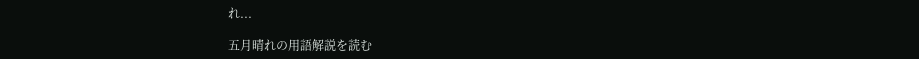れ...

五月晴れの用語解説を読む